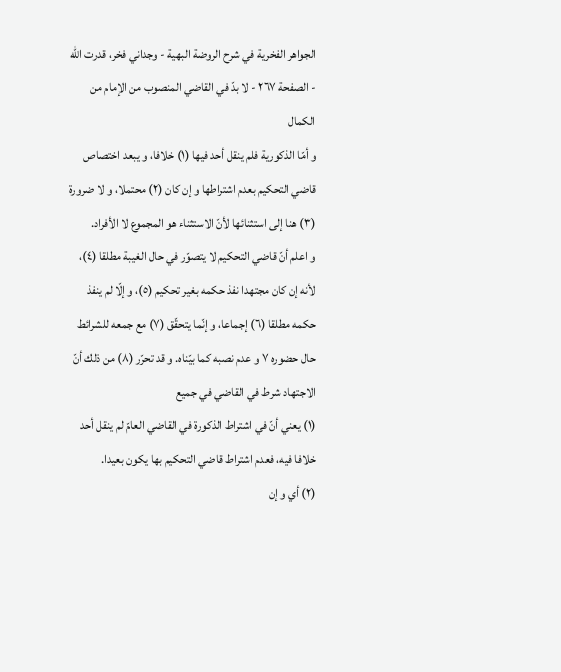الجواهر الفخرية في شرح الروضة البهية - وجداني فخر، قدرت الله - الصفحة ٢٦٧ - لا بدّ في القاضي المنصوب من الإمام من الكمال
و أمّا الذكورية فلم ينقل أحد فيها (١) خلافا، و يبعد اختصاص قاضي التحكيم بعدم اشتراطها و إن كان (٢) محتملا، و لا ضرورة (٣) هنا إلى استثنائها لأنّ الاستثناء هو المجموع لا الأفراد.
و اعلم أنّ قاضي التحكيم لا يتصوّر في حال الغيبة مطلقا (٤)، لأنه إن كان مجتهدا نفذ حكمه بغير تحكيم (٥)، و إلّا لم ينفذ حكمه مطلقا (٦) إجماعا، و إنّما يتحقّق (٧) مع جمعه للشرائط حال حضوره ٧ و عدم نصبه كما بيّناه. و قد تحرّر (٨) من ذلك أنّ الاجتهاد شرط في القاضي في جميع
(١) يعني أنّ في اشتراط الذكورة في القاضي العامّ لم ينقل أحد خلافا فيه، فعدم اشتراط قاضي التحكيم بها يكون بعيدا.
(٢) أي و إن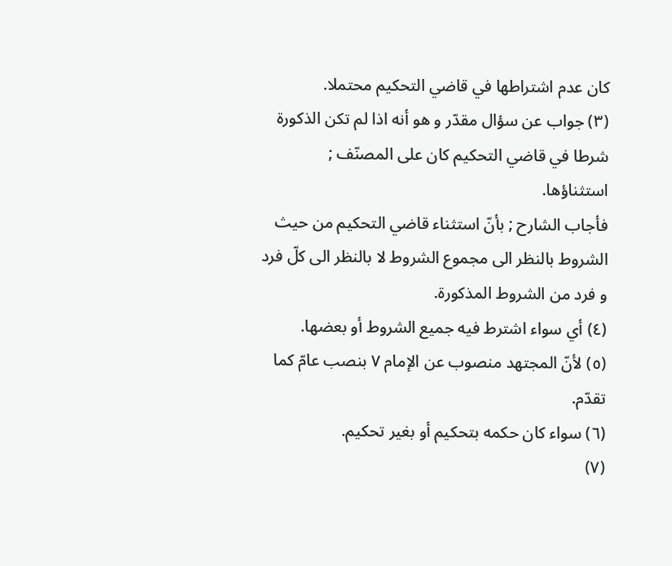كان عدم اشتراطها في قاضي التحكيم محتملا.
(٣) جواب عن سؤال مقدّر و هو أنه اذا لم تكن الذكورة شرطا في قاضي التحكيم كان على المصنّف ; استثناؤها.
فأجاب الشارح ; بأنّ استثناء قاضي التحكيم من حيث الشروط بالنظر الى مجموع الشروط لا بالنظر الى كلّ فرد و فرد من الشروط المذكورة.
(٤) أي سواء اشترط فيه جميع الشروط أو بعضها.
(٥) لأنّ المجتهد منصوب عن الإمام ٧ بنصب عامّ كما تقدّم.
(٦) سواء كان حكمه بتحكيم أو بغير تحكيم.
(٧)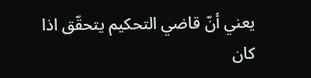يعني أنّ قاضي التحكيم يتحقّق اذا كان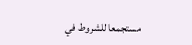مستجمعا للشروط في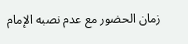زمان الحضور مع عدم نصبه الإمام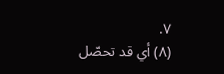٧.
(٨) أي قد تحصّل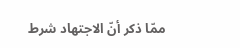ممّا ذكر أنّ الاجتهاد شرط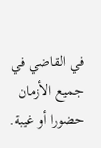في القاضي في جميع الأزمان حضورا أو غيبة.